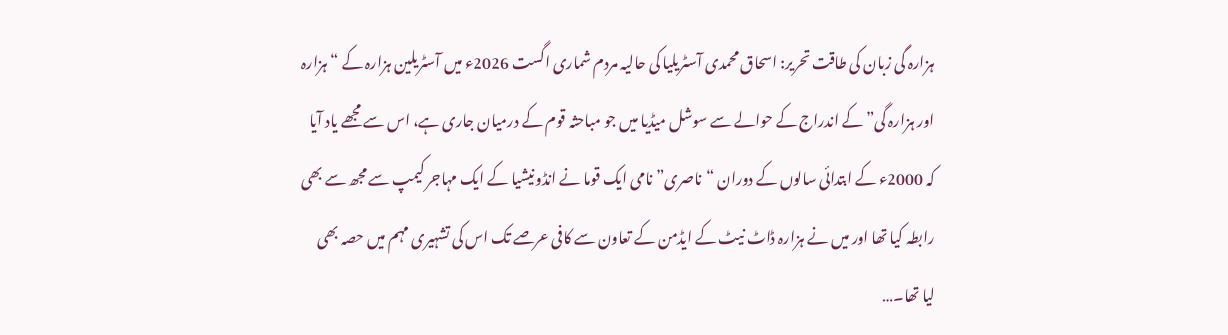ہزارہ گی زبان کی طاقت تحریر: اسحاق محمدی آسٹریلیا کی حالیہ مردم شماری اگست 2026ء میں آسٹریلین ہزارہ کے “ہزارہ اور ہزارہ گی” کے اندراج کے حوالے سے سوشل میڈیا میں جو مباحثہ قوم کے درمیان جاری ہے، اس سے مجھے یاد آیا کہ 2000ء کے ابتدائی سالوں کے دوران “ناصری” نامی ایک قوما نے انڈونیشیا کے ایک مہاجر کیمپ سے مجھ سے بھی رابطہ کیا تھا اور میں نے ہزارہ ڈاٹ نیٹ کے ایڈمن کے تعاون سے کافی عرصے تک اس کی تشہیری مہم میں حصہ بھی لیا تھا۔…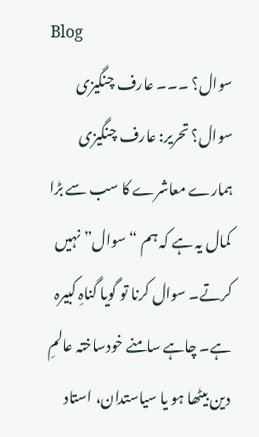Blog
سوال؟ ۔۔۔ عارف چنگیزی
سوال؟ تحریر: عارف چنگیزی ہمارے معاشرے کا سب سے بڑا کمال یہ ہے کہ ہم “سوال” نہیں کرتے۔ سوال کرنا تو گویا گناہِ کبیرہ ہے۔ چاہے سامنے خودساختہ عالمِ دین بیٹھا ہو یا سیاستدان، استاد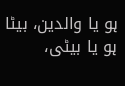ہو یا والدین، بیٹا ہو یا بیٹی،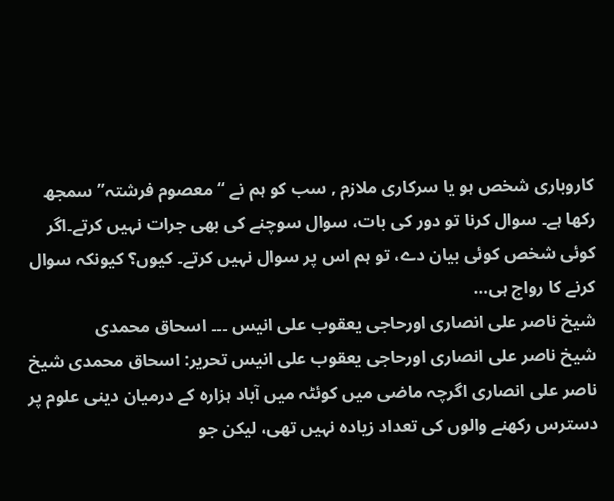کاروباری شخص ہو یا سرکاری ملازم , سب کو ہم نے “معصوم فرشتہ” سمجھ رکھا ہے۔ سوال کرنا تو دور کی بات، سوال سوچنے کی بھی جرات نہیں کرتے۔اگر کوئی شخص کوئی بیان دے، تو ہم اس پر سوال نہیں کرتے۔ کیوں؟ کیونکہ سوال کرنے کا رواج ہی…
شیخ ناصر علی انصاری اورحاجی یعقوب علی انیس ۔۔۔ اسحاق محمدی
شیخ ناصر علی انصاری اورحاجی یعقوب علی انیس تحریر: اسحاق محمدی شیخ ناصر علی انصاری اگرچہ ماضی میں کوئٹہ میں آباد ہزارہ کے درمیان دینی علوم پر دسترس رکھنے والوں کی تعداد زیادہ نہیں تھی، لیکن جو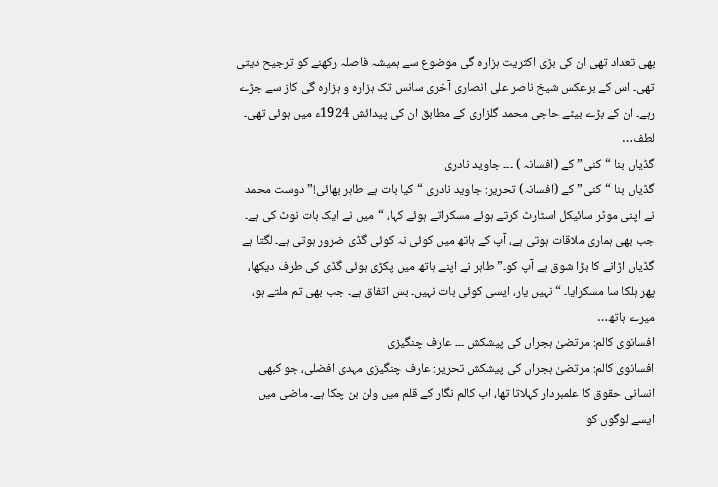بھی تعداد تھی ان کی بڑی اکثریت ہزارہ گی موضوع سے ہمیشہ فاصلہ رکھنے کو ترجیح دیتی تھی۔ اس کے برعکس شیخ ناصر علی انصاری آخری سانس تک ہزارہ و ہزارہ گی کاز سے جڑے رہے۔ ان کے بڑے بیٹے حاجی محمد گلزاری کے مطابق ان کی پیدائش 1924ء میں ہوئی تھی۔ لطف…
گڈیاں بنا “کنی” کے (افسانہ ) ۔۔۔ جاوید نادری
گڈیاں بنا “کنی” کے (افسانہ) تحریر: جاوید نادری “کیا بات ہے طاہر بھائی!” دوست محمد نے اپنی موٹر سائیکل اسٹارٹ کرتے ہوئے مسکراتے ہوئے کہا، “میں نے ایک بات نوٹ کی ہے۔ جب بھی ہماری ملاقات ہوتی ہے، آپ کے ہاتھ میں کوئی نہ کوئی گڈی ضرور ہوتی ہے۔ لگتا ہے گڈیاں اڑانے کا بڑا شوق ہے آپ کو۔” طاہر نے اپنے ہاتھ میں پکڑی ہوئی گڈی کی طرف دیکھا، پھر ہلکا سا مسکرایا۔ “نہیں یار، ایسی کوئی بات نہیں۔ بس اتفاق ہے۔ جب بھی تم ملتے ہو، میرے ہاتھ…
افسانوی کالم: مرتضیٰ ہجراں کی پیشکش ۔۔۔ عارف چنگیزی
افسانوی کالم: مرتضیٰ ہجراں کی پیشکش تحریر: عارف چنگیزی مہدی افضلی، جو کبھی انسانی حقوق کا علمبردار کہلاتا تھا، اب کالم نگار کے قلم میں ولن بن چکا ہے۔ ماضی میں ایسے لوگوں کو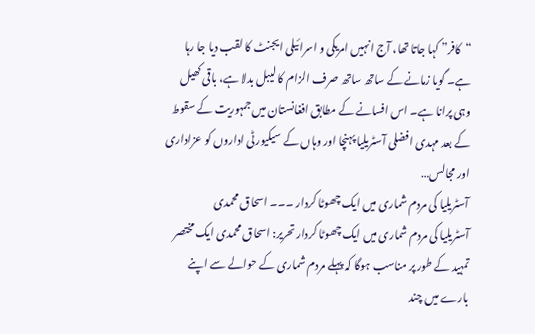“کافر” کہا جاتا تھا، آج انہیں امریکی و اسرائیلی ایجنٹ کا لقب دیا جا رہا ہے۔ گویا زمانے کے ساتھ ساتھ صرف الزام کا لیبل بدلا ہے، باقی کھیل وہی پرانا ہے۔ اس افسانے کے مطابق افغانستان میں جمہوریت کے سقوط کے بعد مہدی افضلی آسٹریلیا پہنچا اور وہاں کے سیکیورٹی اداروں کو عزاداری اور مجالس…
آسٹریلیا کی مردم شماری میں ایک چھوٹا کردار ۔۔۔ اسحاق محمدی
آسٹریلیا کی مردم شماری میں ایک چھوٹا کردار تحریر: اسحاق محمدی ایک مختصر تمہید کے طور پر مناسب ہوگا کہ پہلے مردم شماری کے حوالے سے اپنے بارے میں چند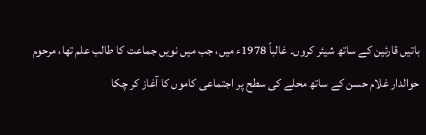باتیں قارئین کے ساتھ شیئر کروں۔ غالباً 1978ء میں، جب میں نویں جماعت کا طالب علم تھا، مرحوم حوالدار غلام حسن کے ساتھ محلے کی سطح پر اجتماعی کاموں کا آغاز کر چکا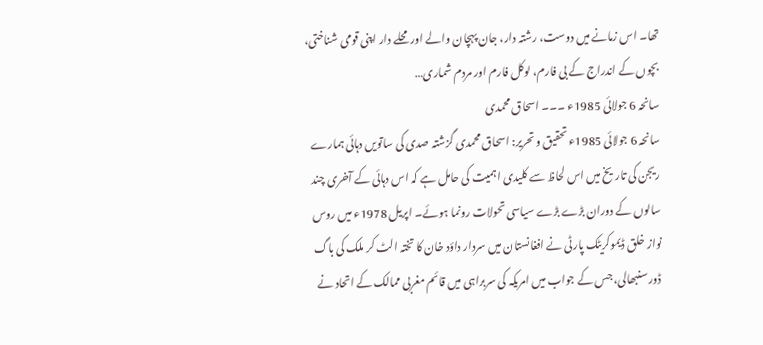تھا۔ اس زمانے میں دوست، رشتہ دار، جان پہچان والے اور محلے دار اپنی قومی شناختی، بچوں کے اندراج کے بی فارم، لوکل فارم اور مردم شماری…
سانحہ 6 جولائی 1985ء ۔۔۔ اسحاق محمدی
سانحہ 6 جولائی 1985ء تحقیق و تحریر: اسحاق محمدی گزشتہ صدی کی ساتویں دہائی ہمارے ریجن کی تاریخ میں اس لحاظ سے کلیدی اہمیت کی حامل ہے کہ اس دہائی کے آخری چند سالوں کے دوران بڑے بڑے سیاسی تحولات رونما ہوئے۔ اپریل 1978ء میں روس نواز خلق ڈیموکریٹک پارٹی نے افغانستان میں سردار داؤد خان کا تختہ الٹ کر ملک کی باگ ڈور سنبھالی، جس کے جواب میں امریکہ کی سربراہی میں قائم مغربی ممالک کے اتحاد نے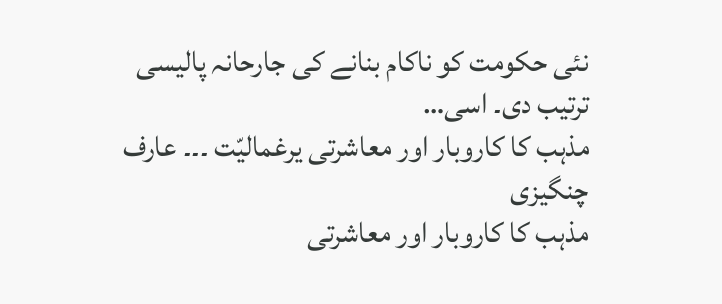نئی حکومت کو ناکام بنانے کی جارحانہ پالیسی ترتیب دی۔ اسی…
مذہب کا کاروبار اور معاشرتی یرغمالیّت ۔۔۔ عارف چنگیزی
مذہب کا کاروبار اور معاشرتی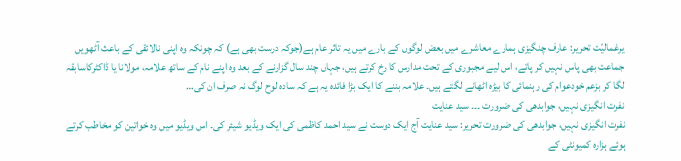یرغمالیّت تحریر: عارف چنگیزی ہمارے معاشرے میں بعض لوگوں کے بارے میں یہ تاثر عام ہے(جوکہ درست بھی ہے) کہ چونکہ وہ اپنی نالائقی کے باعث آٹھویں جماعت بھی پاس نہیں کر پاتے، اس لیے مجبوری کے تحت مدارس کا رخ کرتے ہیں، جہاں چند سال گزارنے کے بعد وہ اپنے نام کے ساتھ علامہ، مولانا یا ڈاکٹرکاسابقہ لگا کر بزعم خودعوام کی رہنمائی کا بیڑہ اٹھانے لگتے ہیں۔ علامہ بننے کا ایک بڑا فائدہ یہ ہے کہ سادہ لوح لوگ نہ صرف ان کی…
نفرت انگیزی نہیں، جوابدهی کی ضرورت ۔۔۔ سید عنایت
نفرت انگیزی نہیں، جوابدهی کی ضرورت تحریر: سید عنایت آج ایک دوست نے سید احمد کاظمی کی ایک ویڈیو شیئر کی۔ اس ویڈیو میں وہ خواتین کو مخاطب کرتے ہوئے ہزارہ کمیونٹی کے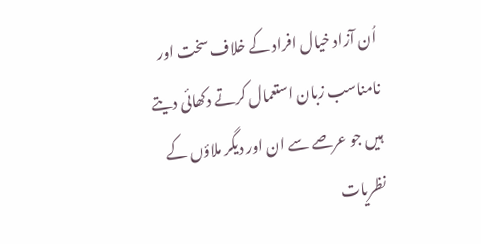اُن آزاد خیال افراد کے خلاف سخت اور نامناسب زبان استعمال کرتے دکھائی دیتے ہیں جو عرصے سے ان اور دیگر ملاؤں کے نظریات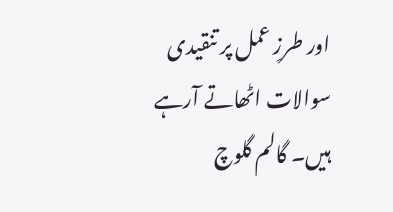اور طرزِ عمل پر تنقیدی سوالات اٹھاتے آرہے ہیں۔ گالم گلوچ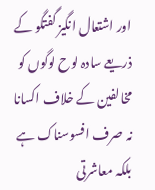اور اشتعال انگیز گفتگو کے ذریعے سادہ لوح لوگوں کو مخالفین کے خلاف اکسانا نہ صرف افسوسناک ہے بلکہ معاشرتی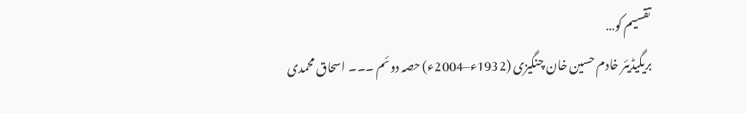تقسیم کو…
بریگیڈیئر خادم حسین خان چنگیزی (1932ء–2004ء) حصہ دوئم ۔۔۔ اسحاق محمدی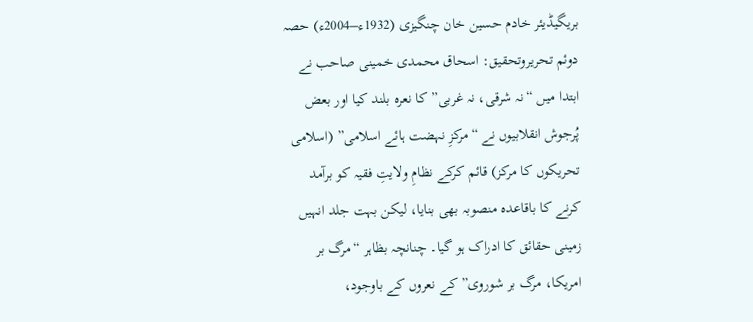بریگیڈیئر خادم حسین خان چنگیزی (1932ء–2004ء) حصہ دوئم تحریروتحقیق: اسحاق محمدی خمینی صاحب نے ابتدا میں “نہ شرقی، نہ غربی” کا نعرہ بلند کیا اور بعض پُرجوش انقلابیوں نے “مرکزِ نہضت ہائے اسلامی” (اسلامی تحریکوں کا مرکز) قائم کرکے نظامِ ولایتِ فقیہ کو برآمد کرنے کا باقاعدہ منصوبہ بھی بنایا، لیکن بہت جلد انہیں زمینی حقائق کا ادراک ہو گیا۔ چنانچہ بظاہر “مرگ بر امریکا، مرگ بر شوروی” کے نعروں کے باوجود،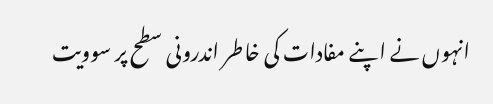انہوں نے اپنے مفادات کی خاطر اندرونی سطح پر سوویت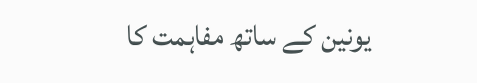یونین کے ساتھ مفاہمت کا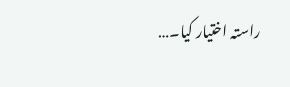راستہ اختیار کیا۔…